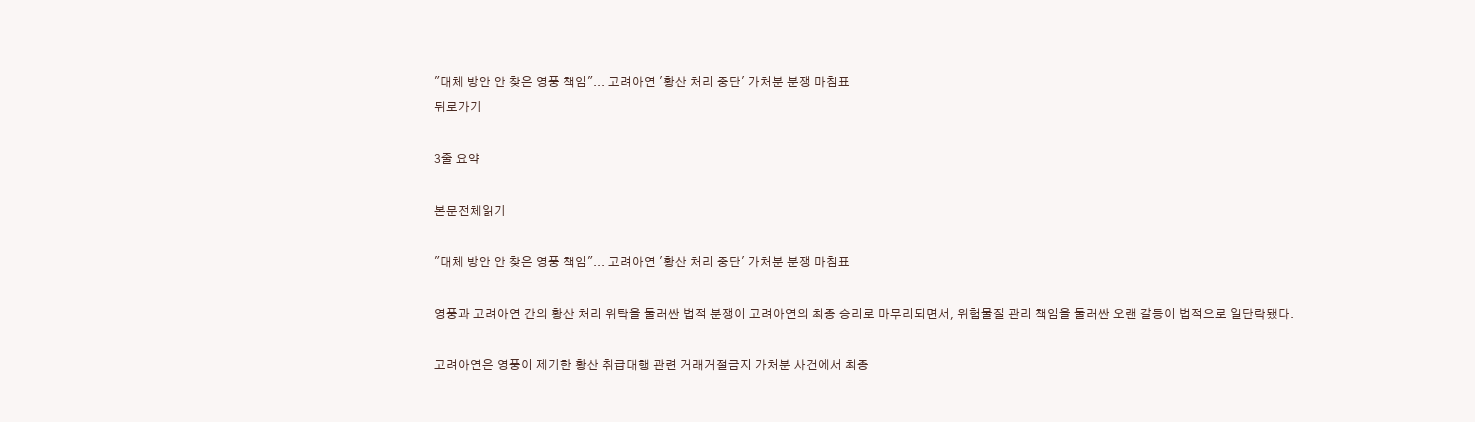"대체 방안 안 찾은 영풍 책임"... 고려아연 '황산 처리 중단' 가처분 분쟁 마침표
뒤로가기

3줄 요약

본문전체읽기

"대체 방안 안 찾은 영풍 책임"... 고려아연 '황산 처리 중단' 가처분 분쟁 마침표

영풍과 고려아연 간의 황산 처리 위탁을 둘러싼 법적 분쟁이 고려아연의 최종 승리로 마무리되면서, 위험물질 관리 책임을 둘러싼 오랜 갈등이 법적으로 일단락됐다.

고려아연은 영풍이 제기한 황산 취급대행 관련 거래거절금지 가처분 사건에서 최종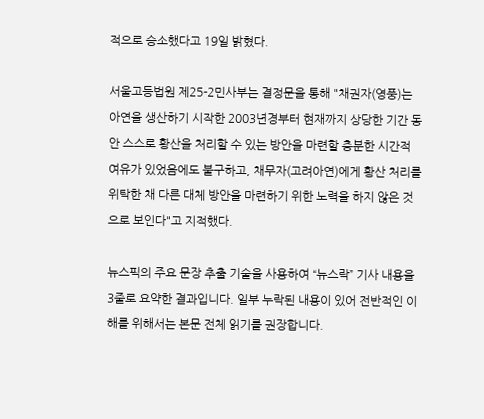적으로 승소했다고 19일 밝혔다.

서울고등법원 제25-2민사부는 결정문을 통해 "채권자(영풍)는 아연을 생산하기 시작한 2003년경부터 현재까지 상당한 기간 동안 스스로 황산을 처리할 수 있는 방안을 마련할 충분한 시간적 여유가 있었음에도 불구하고, 채무자(고려아연)에게 황산 처리를 위탁한 채 다른 대체 방안을 마련하기 위한 노력을 하지 않은 것으로 보인다"고 지적했다.

뉴스픽의 주요 문장 추출 기술을 사용하여 “뉴스락” 기사 내용을 3줄로 요약한 결과입니다. 일부 누락된 내용이 있어 전반적인 이해를 위해서는 본문 전체 읽기를 권장합니다.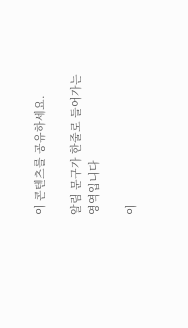이 콘텐츠를 공유하세요.

알림 문구가 한줄로 들어가는 영역입니다

이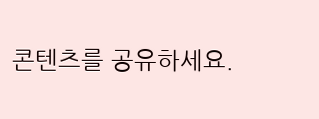콘텐츠를 공유하세요.